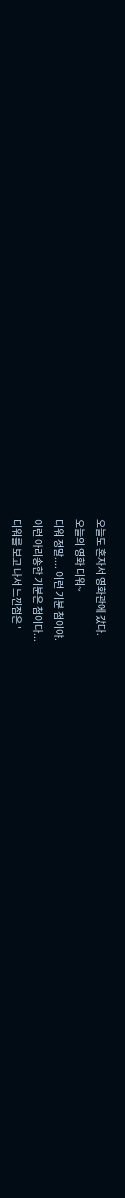오늘도 혼자서 영화관에 갔다.
오늘의 영화 디워~
디워 정말.... 이런 기분 첨이야.
이런 아리송한 기분은 첨이다...
디워를 보고 나서 느낀점은 '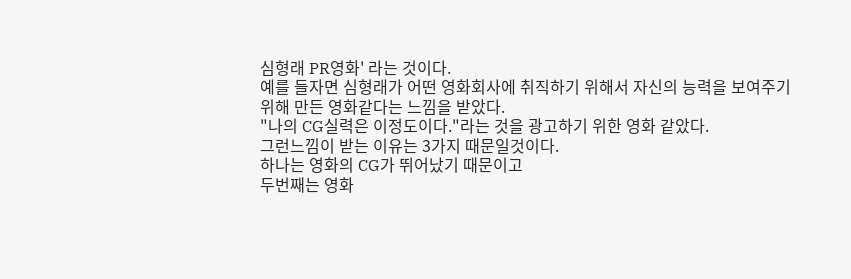심형래 PR영화' 라는 것이다.
예를 들자면 심형래가 어떤 영화회사에 취직하기 위해서 자신의 능력을 보여주기 위해 만든 영화같다는 느낌을 받았다.
"나의 CG실력은 이정도이다."라는 것을 광고하기 위한 영화 같았다.
그런느낌이 받는 이유는 3가지 때문일것이다.
하나는 영화의 CG가 뛰어났기 때문이고
두번째는 영화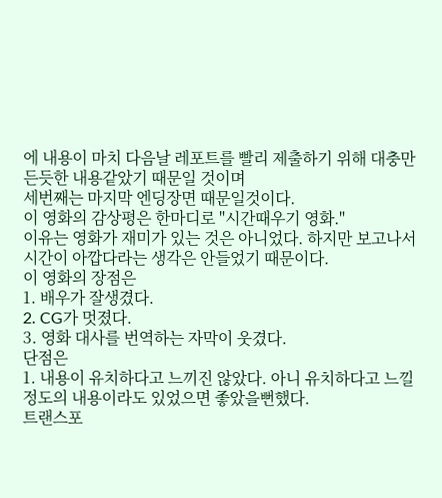에 내용이 마치 다음날 레포트를 빨리 제출하기 위해 대충만든듯한 내용같았기 때문일 것이며
세번째는 마지막 엔딩장면 때문일것이다.
이 영화의 감상평은 한마디로 "시간때우기 영화."
이유는 영화가 재미가 있는 것은 아니었다. 하지만 보고나서 시간이 아깝다라는 생각은 안들었기 때문이다.
이 영화의 장점은
1. 배우가 잘생겼다.
2. CG가 멋졌다.
3. 영화 대사를 번역하는 자막이 웃겼다.
단점은
1. 내용이 유치하다고 느끼진 않았다. 아니 유치하다고 느낄정도의 내용이라도 있었으면 좋았을뻔했다.
트랜스포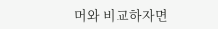머와 비교하자면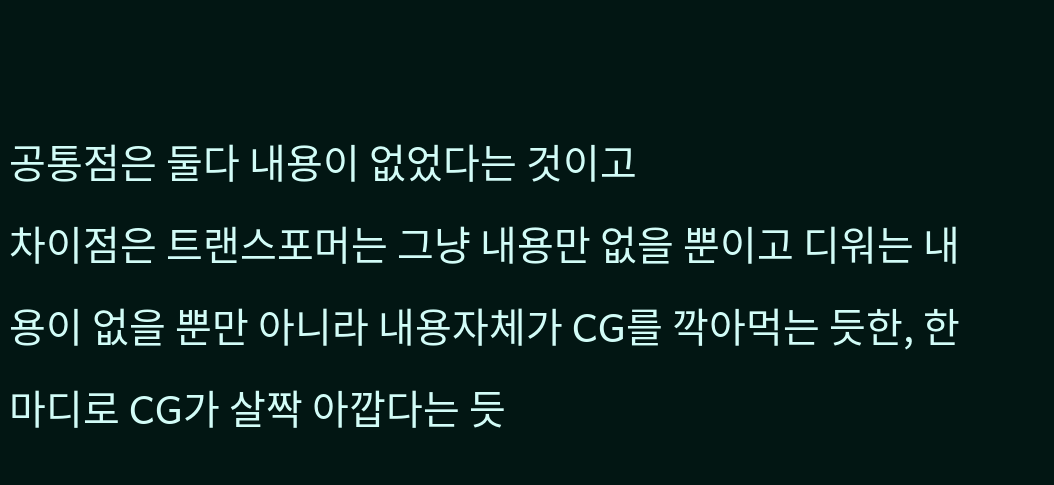공통점은 둘다 내용이 없었다는 것이고
차이점은 트랜스포머는 그냥 내용만 없을 뿐이고 디워는 내용이 없을 뿐만 아니라 내용자체가 CG를 깍아먹는 듯한, 한마디로 CG가 살짝 아깝다는 듯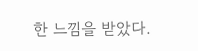한 느낌을 받았다.